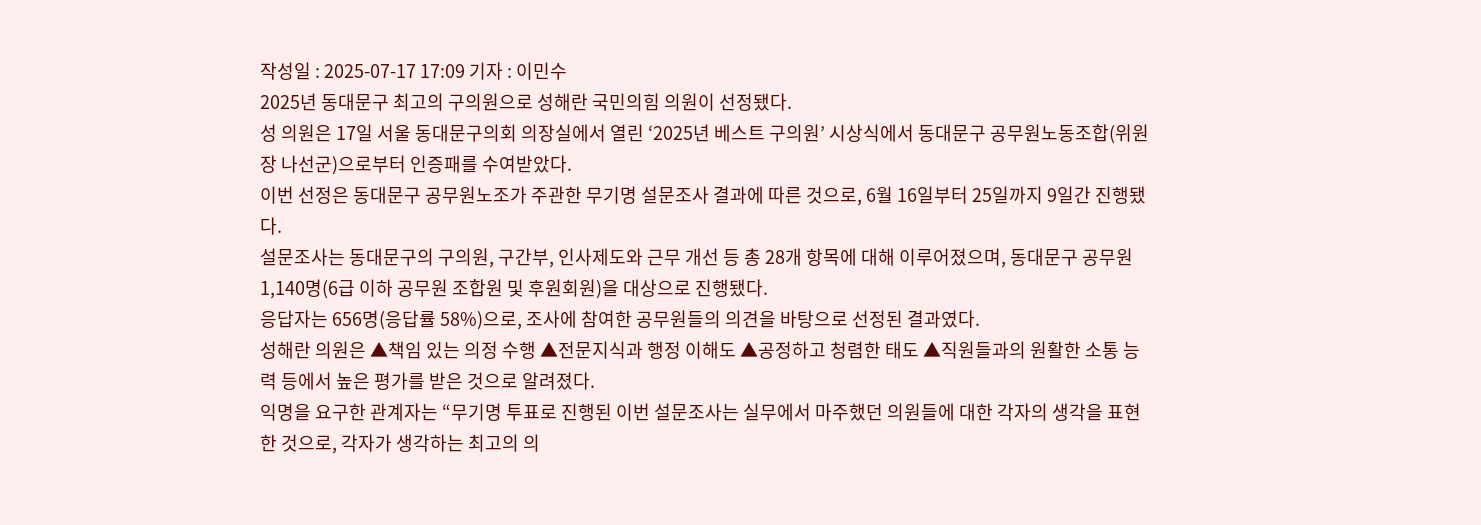작성일 : 2025-07-17 17:09 기자 : 이민수
2025년 동대문구 최고의 구의원으로 성해란 국민의힘 의원이 선정됐다.
성 의원은 17일 서울 동대문구의회 의장실에서 열린 ‘2025년 베스트 구의원’ 시상식에서 동대문구 공무원노동조합(위원장 나선군)으로부터 인증패를 수여받았다.
이번 선정은 동대문구 공무원노조가 주관한 무기명 설문조사 결과에 따른 것으로, 6월 16일부터 25일까지 9일간 진행됐다.
설문조사는 동대문구의 구의원, 구간부, 인사제도와 근무 개선 등 총 28개 항목에 대해 이루어졌으며, 동대문구 공무원 1,140명(6급 이하 공무원 조합원 및 후원회원)을 대상으로 진행됐다.
응답자는 656명(응답률 58%)으로, 조사에 참여한 공무원들의 의견을 바탕으로 선정된 결과였다.
성해란 의원은 ▲책임 있는 의정 수행 ▲전문지식과 행정 이해도 ▲공정하고 청렴한 태도 ▲직원들과의 원활한 소통 능력 등에서 높은 평가를 받은 것으로 알려졌다.
익명을 요구한 관계자는 “무기명 투표로 진행된 이번 설문조사는 실무에서 마주했던 의원들에 대한 각자의 생각을 표현한 것으로, 각자가 생각하는 최고의 의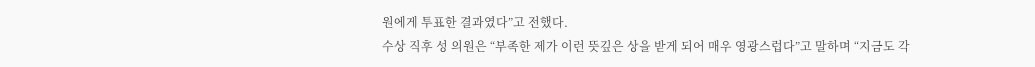원에게 투표한 결과였다”고 전했다.
수상 직후 성 의원은 “부족한 제가 이런 뜻깊은 상을 받게 되어 매우 영광스럽다”고 말하며 “지금도 각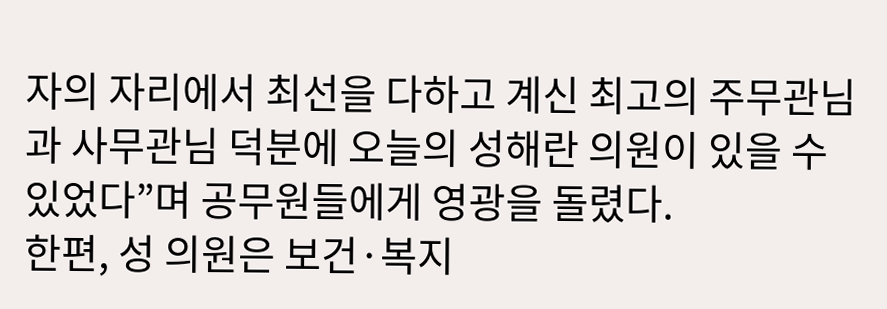자의 자리에서 최선을 다하고 계신 최고의 주무관님과 사무관님 덕분에 오늘의 성해란 의원이 있을 수 있었다”며 공무원들에게 영광을 돌렸다.
한편, 성 의원은 보건·복지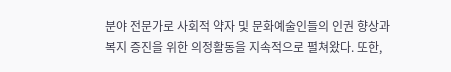분야 전문가로 사회적 약자 및 문화예술인들의 인권 향상과 복지 증진을 위한 의정활동을 지속적으로 펼쳐왔다. 또한,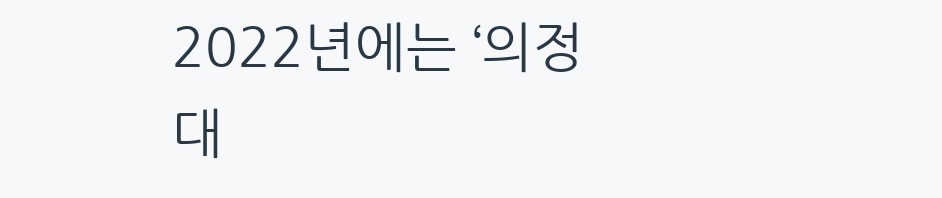2022년에는 ‘의정대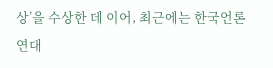상’을 수상한 데 이어, 최근에는 한국언론연대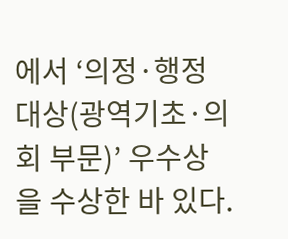에서 ‘의정·행정대상(광역기초·의회 부문)’ 우수상을 수상한 바 있다.